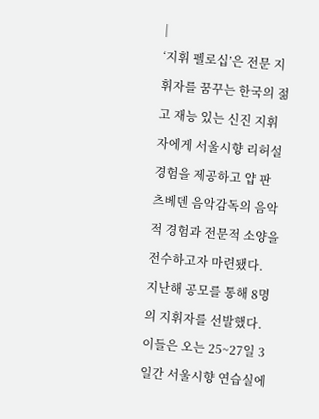|
‘지휘 펠로십’은 전문 지휘자를 꿈꾸는 한국의 젊고 재능 있는 신진 지휘자에게 서울시향 리허설 경험을 제공하고 얍 판 츠베덴 음악감독의 음악적 경험과 전문적 소양을 전수하고자 마련됐다.
지난해 공모를 통해 8명의 지휘자를 선발했다. 이들은 오는 25~27일 3일간 서울시향 연습실에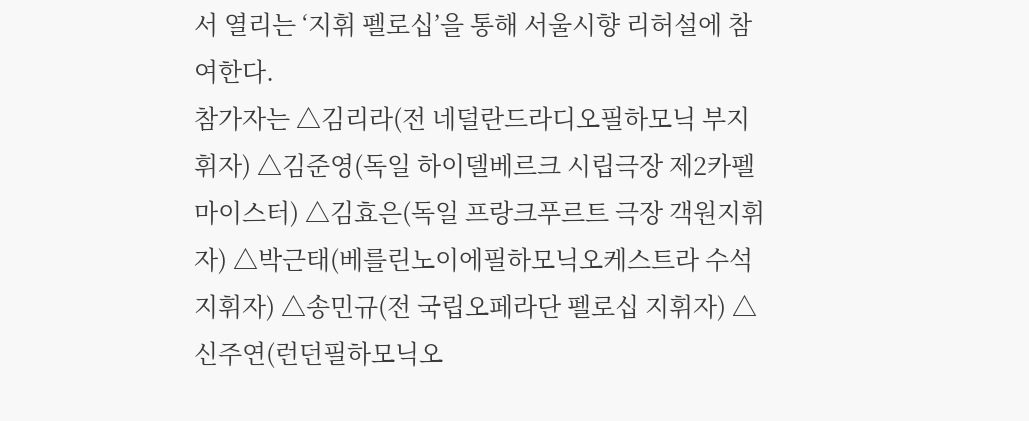서 열리는 ‘지휘 펠로십’을 통해 서울시향 리허설에 참여한다.
참가자는 △김리라(전 네덜란드라디오필하모닉 부지휘자) △김준영(독일 하이델베르크 시립극장 제2카펠마이스터) △김효은(독일 프랑크푸르트 극장 객원지휘자) △박근태(베를린노이에필하모닉오케스트라 수석지휘자) △송민규(전 국립오페라단 펠로십 지휘자) △신주연(런던필하모닉오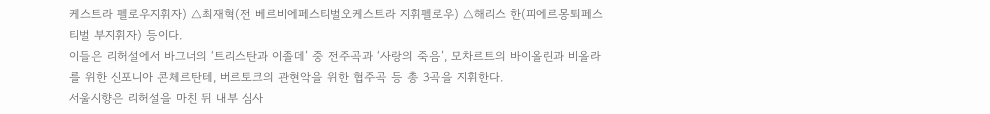케스트라 펠로우지휘자) △최재혁(전 베르비에페스티벌오케스트라 지휘펠로우) △해리스 한(피에르몽퇴페스티벌 부지휘자) 등이다.
이들은 리허설에서 바그너의 ‘트리스탄과 이졸데’ 중 전주곡과 ‘사랑의 죽음’, 모차르트의 바이올린과 비올라를 위한 신포니아 콘체르탄테, 버르토크의 관현악을 위한 협주곡 등 총 3곡을 지휘한다.
서울시향은 리허설을 마친 뒤 내부 심사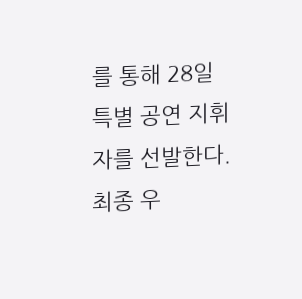를 통해 28일 특별 공연 지휘자를 선발한다. 최종 우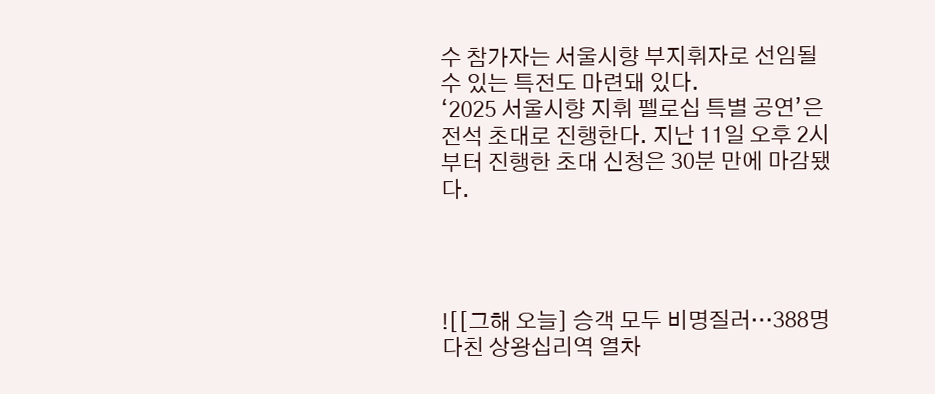수 참가자는 서울시향 부지휘자로 선임될 수 있는 특전도 마련돼 있다.
‘2025 서울시향 지휘 펠로십 특별 공연’은 전석 초대로 진행한다. 지난 11일 오후 2시부터 진행한 초대 신청은 30분 만에 마감됐다.




![[그해 오늘] 승객 모두 비명질러…388명 다친 상왕십리역 열차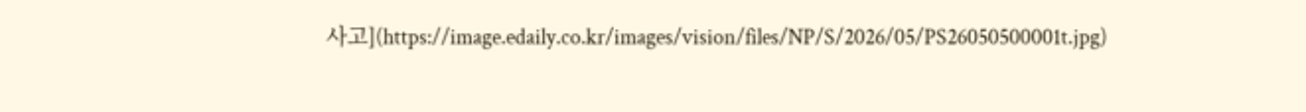사고](https://image.edaily.co.kr/images/vision/files/NP/S/2026/05/PS26050500001t.jpg)